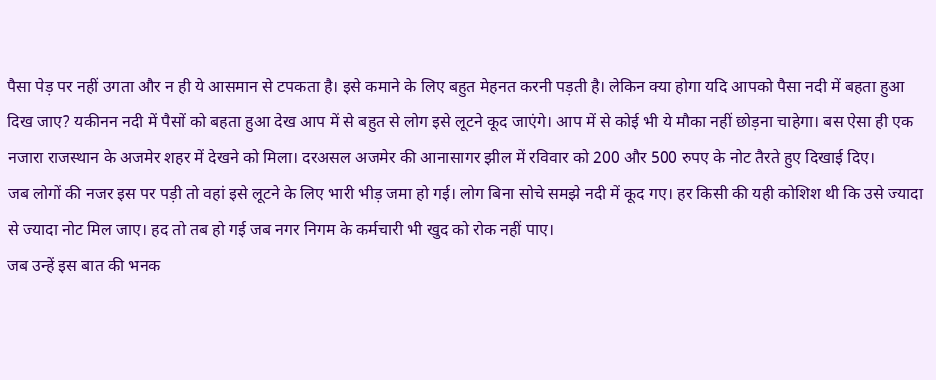पैसा पेड़ पर नहीं उगता और न ही ये आसमान से टपकता है। इसे कमाने के लिए बहुत मेहनत करनी पड़ती है। लेकिन क्या होगा यदि आपको पैसा नदी में बहता हुआ दिख जाए? यकीनन नदी में पैसों को बहता हुआ देख आप में से बहुत से लोग इसे लूटने कूद जाएंगे। आप में से कोई भी ये मौका नहीं छोड़ना चाहेगा। बस ऐसा ही एक नजारा राजस्थान के अजमेर शहर में देखने को मिला। दरअसल अजमेर की आनासागर झील में रविवार को 200 और 500 रुपए के नोट तैरते हुए दिखाई दिए।
जब लोगों की नजर इस पर पड़ी तो वहां इसे लूटने के लिए भारी भीड़ जमा हो गई। लोग बिना सोचे समझे नदी में कूद गए। हर किसी की यही कोशिश थी कि उसे ज्यादा से ज्यादा नोट मिल जाए। हद तो तब हो गई जब नगर निगम के कर्मचारी भी खुद को रोक नहीं पाए।
जब उन्हें इस बात की भनक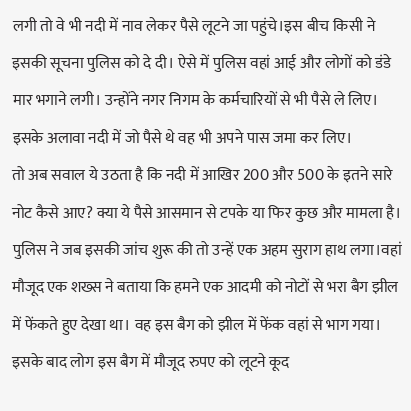लगी तो वे भी नदी में नाव लेकर पैसे लूटने जा पहुंचे।इस बीच किसी ने इसकी सूचना पुलिस को दे दी। ऐसे में पुलिस वहां आई और लोगों को डंडे मार भगाने लगी। उन्होंने नगर निगम के कर्मचारियों से भी पैसे ले लिए। इसके अलावा नदी में जो पैसे थे वह भी अपने पास जमा कर लिए।
तो अब सवाल ये उठता है कि नदी में आखिर 200 और 500 के इतने सारे नोट कैसे आए? क्या ये पैसे आसमान से टपके या फिर कुछ और मामला है। पुलिस ने जब इसकी जांच शुरू की तो उन्हें एक अहम सुराग हाथ लगा।वहां मौजूद एक शख्स ने बताया कि हमने एक आदमी को नोटों से भरा बैग झील में फेंकते हुए देखा था। वह इस बैग को झील में फेंक वहां से भाग गया।
इसके बाद लोग इस बैग में मौजूद रुपए को लूटने कूद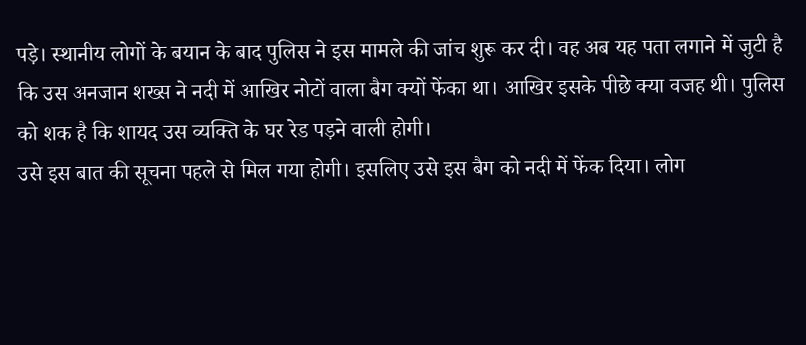पड़े। स्थानीय लोगों के बयान के बाद पुलिस ने इस मामले की जांच शुरू कर दी। वह अब यह पता लगाने में जुटी है कि उस अनजान शख्स ने नदी में आखिर नोटों वाला बैग क्यों फेंका था। आखिर इसके पीछे क्या वजह थी। पुलिस को शक है कि शायद उस व्यक्ति के घर रेड पड़ने वाली होगी।
उसे इस बात की सूचना पहले से मिल गया होगी। इसलिए उसे इस बैग को नदी में फेंक दिया। लोग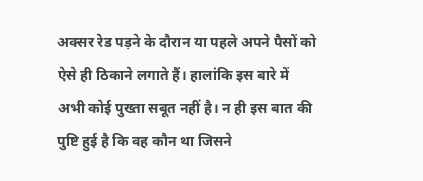अक्सर रेड पड़ने के दौरान या पहले अपने पैसों को ऐसे ही ठिकाने लगाते हैं। हालांकि इस बारे में अभी कोई पुख्ता सबूत नहीं है। न ही इस बात की पुष्टि हुई है कि वह कौन था जिसने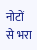नोटों से भरा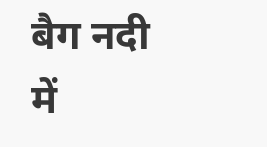बैग नदी में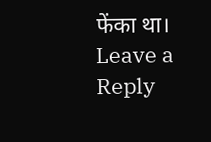फेंका था।
Leave a Reply